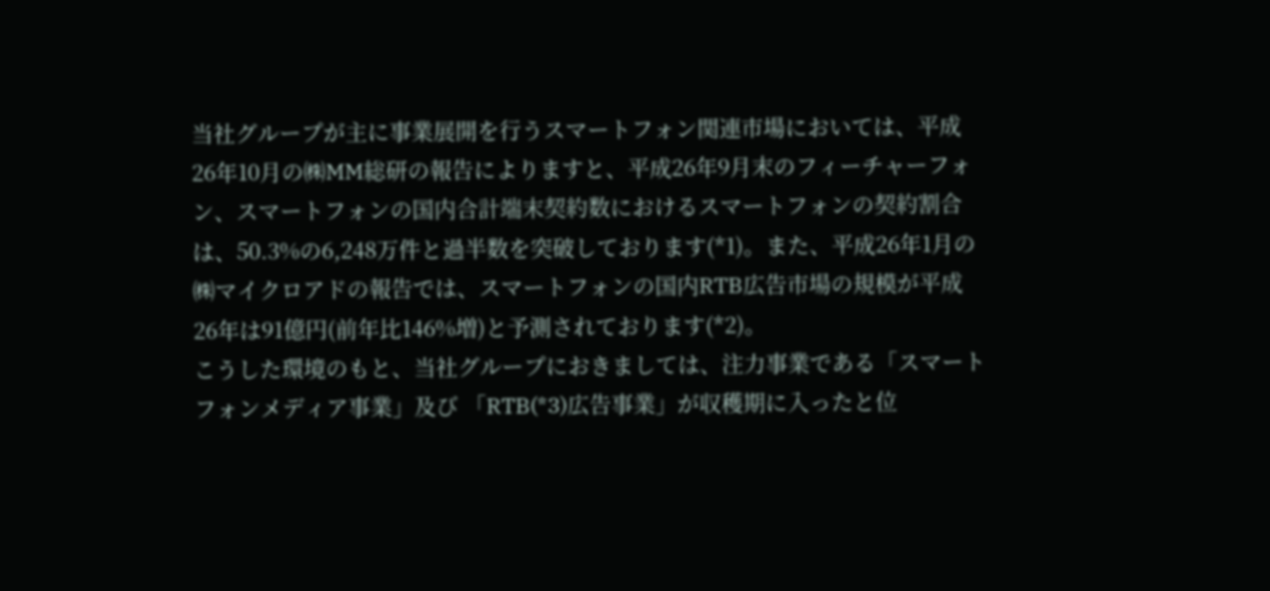当社グループが主に事業展開を行うスマートフォン関連市場においては、平成26年10月の㈱MM総研の報告によりますと、平成26年9月末のフィーチャーフォン、スマートフォンの国内合計端末契約数におけるスマートフォンの契約割合は、50.3%の6,248万件と過半数を突破しております(*1)。また、平成26年1月の㈱マイクロアドの報告では、スマートフォンの国内RTB広告市場の規模が平成26年は91億円(前年比146%増)と予測されております(*2)。
こうした環境のもと、当社グループにおきましては、注力事業である「スマートフォンメディア事業」及び 「RTB(*3)広告事業」が収穫期に入ったと位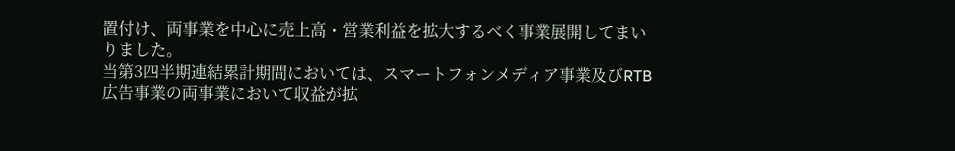置付け、両事業を中心に売上高・営業利益を拡大するべく事業展開してまいりました。
当第3四半期連結累計期間においては、スマートフォンメディア事業及びRTB広告事業の両事業において収益が拡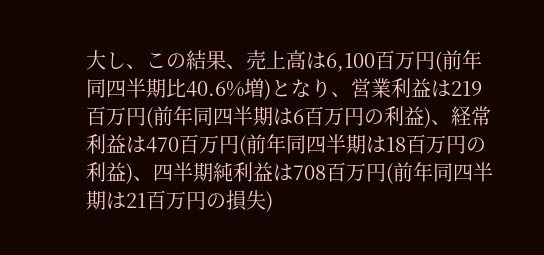大し、この結果、売上高は6,100百万円(前年同四半期比40.6%増)となり、営業利益は219百万円(前年同四半期は6百万円の利益)、経常利益は470百万円(前年同四半期は18百万円の利益)、四半期純利益は708百万円(前年同四半期は21百万円の損失)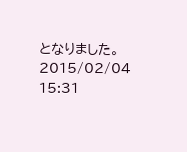となりました。
2015/02/04 15:31